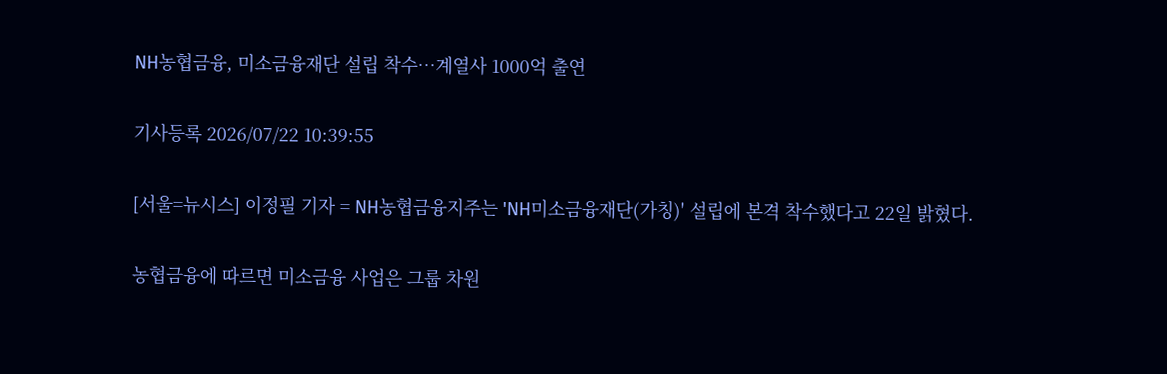NH농협금융, 미소금융재단 설립 착수…계열사 1000억 출연

기사등록 2026/07/22 10:39:55

[서울=뉴시스] 이정필 기자 = NH농협금융지주는 'NH미소금융재단(가칭)' 설립에 본격 착수했다고 22일 밝혔다.

농협금융에 따르면 미소금융 사업은 그룹 차원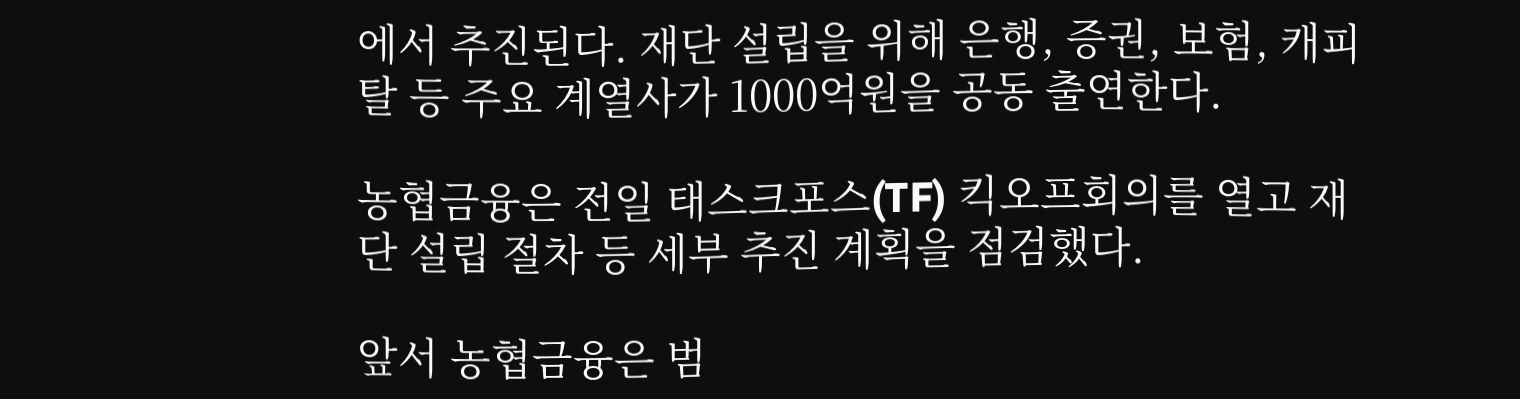에서 추진된다. 재단 설립을 위해 은행, 증권, 보험, 캐피탈 등 주요 계열사가 1000억원을 공동 출연한다.

농협금융은 전일 태스크포스(TF) 킥오프회의를 열고 재단 설립 절차 등 세부 추진 계획을 점검했다.

앞서 농협금융은 범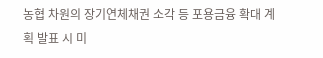농협 차원의 장기연체채권 소각 등 포용금융 확대 계획 발표 시 미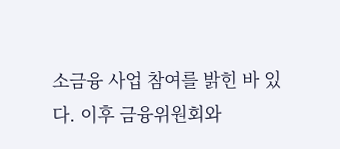소금융 사업 참여를 밝힌 바 있다. 이후 금융위원회와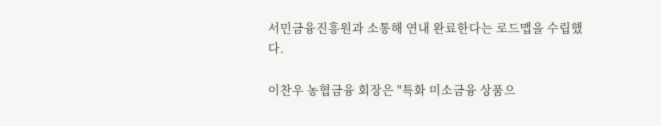서민금융진흥원과 소통해 연내 완료한다는 로드맵을 수립했다.

이찬우 농협금융 회장은 "특화 미소금융 상품으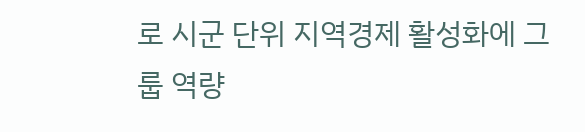로 시군 단위 지역경제 활성화에 그룹 역량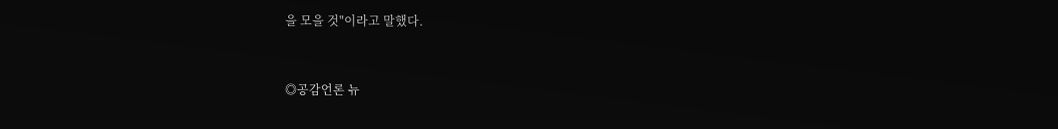을 모을 것"이라고 말했다.


◎공감언론 뉴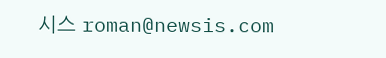시스 roman@newsis.com